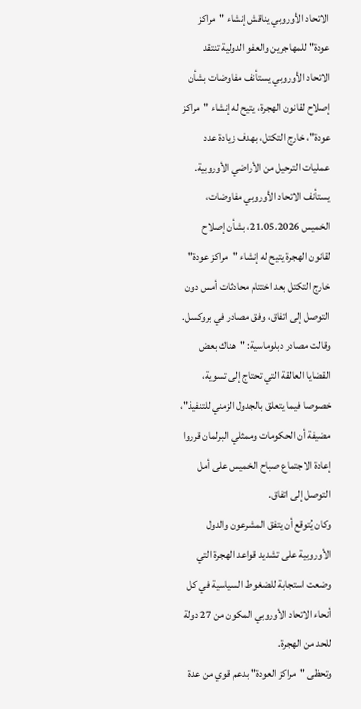الاتحاد الأوروبي يناقش إنشاء "مراكز عودة" للمهاجرين والعفو الدولية تنتقد
الاتحاد الأوروبي يستأنف مفاوضات بشأن إصلاح لقانون الهجرة، يتيح له إنشاء "مراكز عودة"، خارج التكتل، بهدف زيادة عدد عمليات الترحيل من الأراضي الأوروبية.
يستأنف الاتحاد الأوروبي مفاوضات، الخميس 21.05.2026، بشأن إصلاح لقانون الهجرة يتيح له إنشاء "مراكز عودة" خارج التكتل بعد اختتام محادثات أمس دون التوصل إلى اتفاق، وفق مصادر في بروكسل.
وقالت مصادر دبلوماسية: "هناك بعض القضايا العالقة التي تحتاج إلى تسوية، خصوصا فيما يتعلق بالجدول الزمني للتنفيذ"، مضيفة أن الحكومات وممثلي البرلمان قرروا إعادة الاجتماع صباح الخميس على أمل التوصل إلى اتفاق.
وكان يُتوقع أن يتفق المشرعون والدول الأوروبية على تشديد قواعد الهجرة التي وضعت استجابة للضغوط السياسية في كل أنحاء الاتحاد الأوروبي المكون من 27 دولة للحد من الهجرة.
وتحظى "مراكز العودة" بدعم قوي من عدة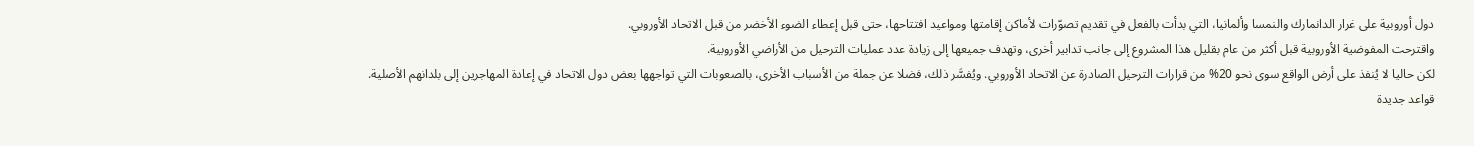دول أوروبية على غرار الدانمارك والنمسا وألمانيا، التي بدأت بالفعل في تقديم تصوّرات لأماكن إقامتها ومواعيد افتتاحها، حتى قبل إعطاء الضوء الأخضر من قبل الاتحاد الأوروبي.
واقترحت المفوضية الأوروبية قبل أكثر من عام بقليل هذا المشروع إلى جانب تدابير أخرى، وتهدف جميعها إلى زيادة عدد عمليات الترحيل من الأراضي الأوروبية.
لكن حاليا لا يُنفذ على أرض الواقع سوى نحو 20% من قرارات الترحيل الصادرة عن الاتحاد الأوروبي. ويُفسَّر ذلك، فضلا عن جملة من الأسباب الأخرى، بالصعوبات التي تواجهها بعض دول الاتحاد في إعادة المهاجرين إلى بلدانهم الأصلية.
قواعد جديدة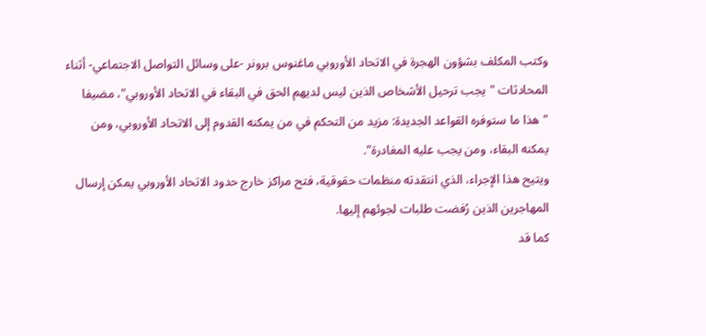وكتب المكلف بشؤون الهجرة في الاتحاد الأوروبي ماغنوس برونر -على وسائل التواصل الاجتماعي- أثناء المحادثات "يجب ترحيل الأشخاص الذين ليس لديهم الحق في البقاء في الاتحاد الأوروبي"، مضيفا "هذا ما ستوفره القواعد الجديدة: مزيد من التحكم في من يمكنه القدوم إلى الاتحاد الأوروبي، ومن يمكنه البقاء، ومن يجب عليه المغادرة".
ويتيح هذا الإجراء، الذي انتقدته منظمات حقوقية، فتح مراكز خارج حدود الاتحاد الأوروبي يمكن إرسال المهاجرين الذين رُفضت طلبات لجوئهم إليها.
كما قد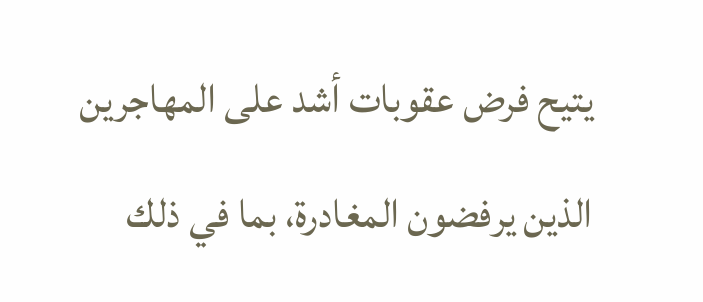يتيح فرض عقوبات أشد على المهاجرين الذين يرفضون المغادرة، بما في ذلك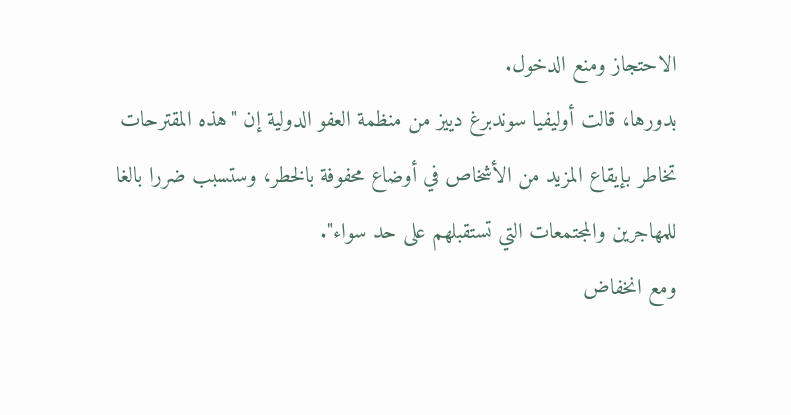الاحتجاز ومنع الدخول.
بدورها، قالت أوليفيا سوندبرغ دييز من منظمة العفو الدولية إن "هذه المقترحات تخاطر بإيقاع المزيد من الأشخاص في أوضاع محفوفة بالخطر، وستسبب ضررا بالغا للمهاجرين والمجتمعات التي تستقبلهم على حد سواء".
ومع انخفاض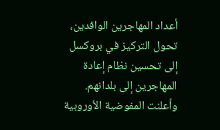أعداد المهاجرين الوافدين، تحول التركيز في بروكسل إلى تحسين نظام إعادة المهاجرين إلى بلدانهم.
وأعلنت المفوضية الأوروبية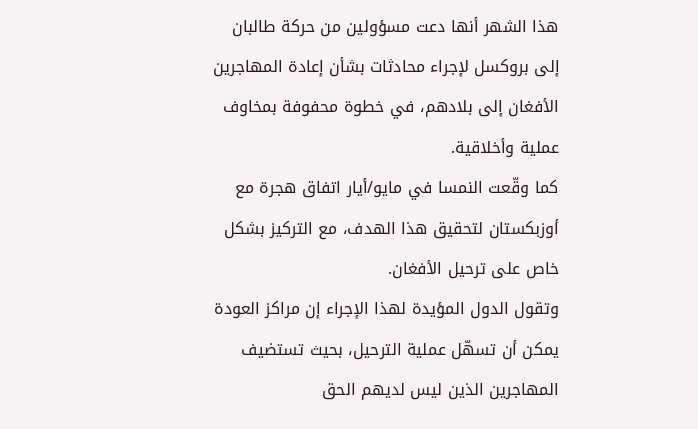هذا الشهر أنها دعت مسؤولين من حركة طالبان إلى بروكسل لإجراء محادثات بشأن إعادة المهاجرين الأفغان إلى بلادهم، في خطوة محفوفة بمخاوف عملية وأخلاقية.
كما وقّعت النمسا في مايو/أيار اتفاق هجرة مع أوزبكستان لتحقيق هذا الهدف، مع التركيز بشكل خاص على ترحيل الأفغان.
وتقول الدول المؤيدة لهذا الإجراء إن مراكز العودة يمكن أن تسهّل عملية الترحيل، بحيث تستضيف المهاجرين الذين ليس لديهم الحق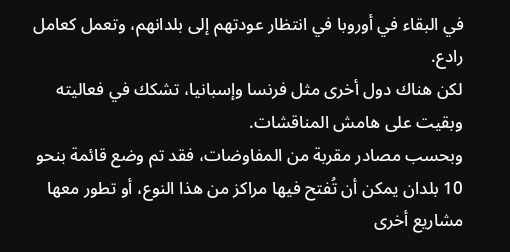في البقاء في أوروبا في انتظار عودتهم إلى بلدانهم، وتعمل كعامل رادع.
لكن هناك دول أخرى مثل فرنسا وإسبانيا، تشكك في فعاليته وبقيت على هامش المناقشات.
وبحسب مصادر مقربة من المفاوضات، فقد تم وضع قائمة بنحو 10 بلدان يمكن أن تُفتح فيها مراكز من هذا النوع، أو تطور معها مشاريع أخرى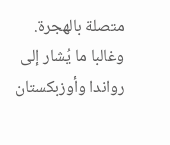متصلة بالهجرة.
وغالبا ما يُشار إلى رواندا وأوزبكستان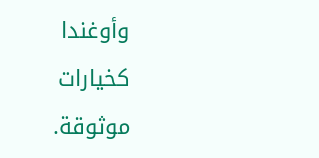وأوغندا كخيارات موثوقة.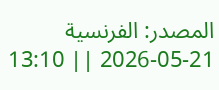المصدر: الفرنسية
2026-05-21 || 13:10